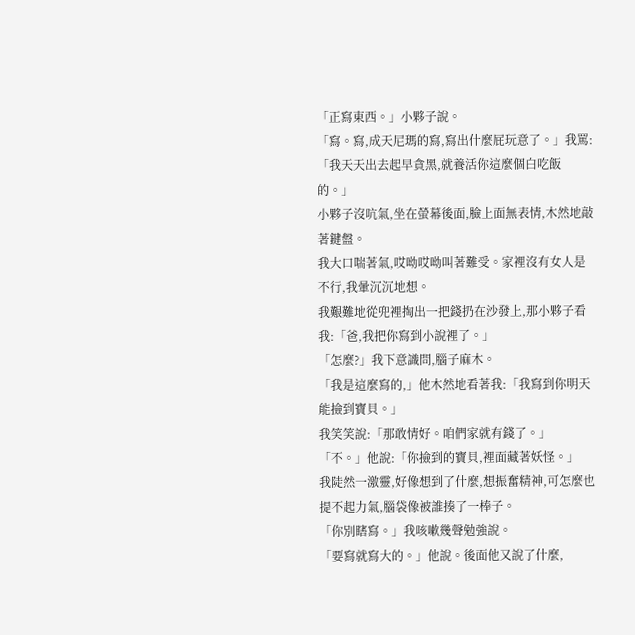「正寫東西。」小夥子說。
「寫。寫,成天尼瑪的寫,寫出什麼屁玩意了。」我罵:「我天天出去起早貪黑,就養活你這麼個白吃飯的。」
小夥子沒吭氣,坐在螢幕後面,臉上面無表情,木然地敲著鍵盤。
我大口喘著氣,哎呦哎呦叫著難受。家裡沒有女人是不行,我暈沉沉地想。
我艱難地從兜裡掏出一把錢扔在沙發上,那小夥子看我:「爸,我把你寫到小說裡了。」
「怎麼?」我下意識問,腦子麻木。
「我是這麼寫的,」他木然地看著我:「我寫到你明天能撿到寶貝。」
我笑笑說:「那敢情好。咱們家就有錢了。」
「不。」他說:「你撿到的寶貝,裡面藏著妖怪。」
我陡然一激靈,好像想到了什麼,想振奮精神,可怎麼也提不起力氣,腦袋像被誰揍了一棒子。
「你別瞎寫。」我咳嗽幾聲勉強說。
「要寫就寫大的。」他說。後面他又說了什麼,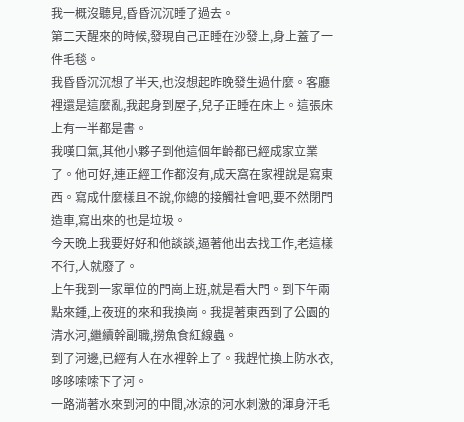我一概沒聽見,昏昏沉沉睡了過去。
第二天醒來的時候,發現自己正睡在沙發上,身上蓋了一件毛毯。
我昏昏沉沉想了半天,也沒想起昨晚發生過什麼。客廳裡還是這麼亂,我起身到屋子,兒子正睡在床上。這張床上有一半都是書。
我嘆口氣,其他小夥子到他這個年齡都已經成家立業了。他可好,連正經工作都沒有,成天窩在家裡說是寫東西。寫成什麼樣且不說,你總的接觸社會吧,要不然閉門造車,寫出來的也是垃圾。
今天晚上我要好好和他談談,逼著他出去找工作,老這樣不行,人就廢了。
上午我到一家單位的門崗上班,就是看大門。到下午兩點來鍾,上夜班的來和我換崗。我提著東西到了公園的清水河,繼續幹副職,撈魚食紅線蟲。
到了河邊,已經有人在水裡幹上了。我趕忙換上防水衣,哆哆嗦嗦下了河。
一路淌著水來到河的中間,冰涼的河水刺激的渾身汗毛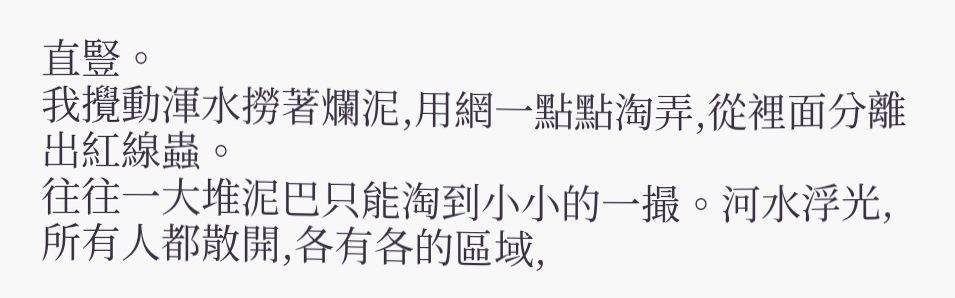直豎。
我攪動渾水撈著爛泥,用網一點點淘弄,從裡面分離出紅線蟲。
往往一大堆泥巴只能淘到小小的一撮。河水浮光,所有人都散開,各有各的區域,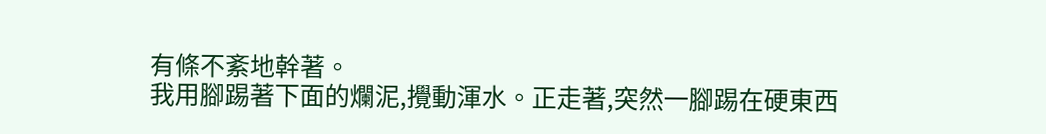有條不紊地幹著。
我用腳踢著下面的爛泥,攪動渾水。正走著,突然一腳踢在硬東西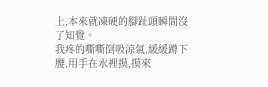上,本來就凍硬的腳趾頭瞬間沒了知覺。
我疼的嘶嘶倒吸涼氣,緩緩蹲下腰,用手在水裡摸,摸來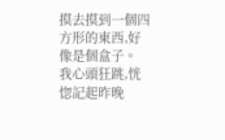摸去摸到一個四方形的東西,好像是個盒子。
我心頭狂跳,恍惚記起昨晚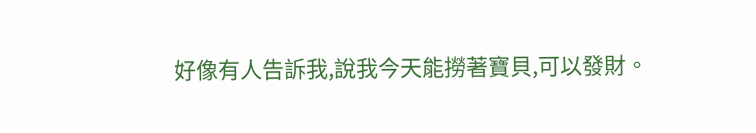好像有人告訴我,說我今天能撈著寶貝,可以發財。